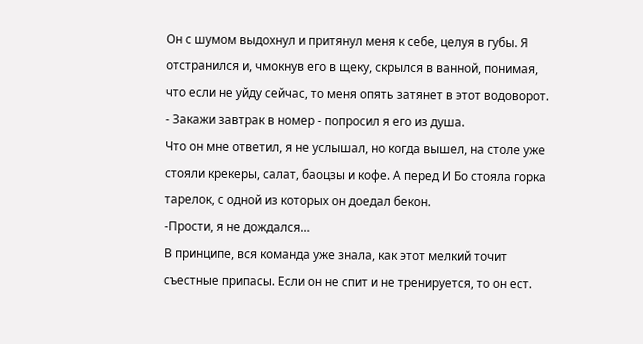Он с шумом выдохнул и притянул меня к себе, целуя в губы. Я отстранился и, чмокнув его в щеку, скрылся в ванной, понимая, что если не уйду сейчас, то меня опять затянет в этот водоворот.
- Закажи завтрак в номер - попросил я его из душа.
Что он мне ответил, я не услышал, но когда вышел, на столе уже стояли крекеры, салат, баоцзы и кофе. А перед И Бо стояла горка тарелок, с одной из которых он доедал бекон.
-Прости, я не дождался…
В принципе, вся команда уже знала, как этот мелкий точит съестные припасы. Если он не спит и не тренируется, то он ест.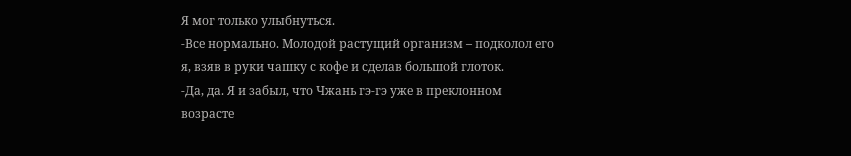Я мог только улыбнуться.
-Все нормально. Молодой растущий организм – подколол его я, взяв в руки чашку с кофе и сделав большой глоток.
-Да, да. Я и забыл, что Чжань гэ-гэ уже в преклонном возрасте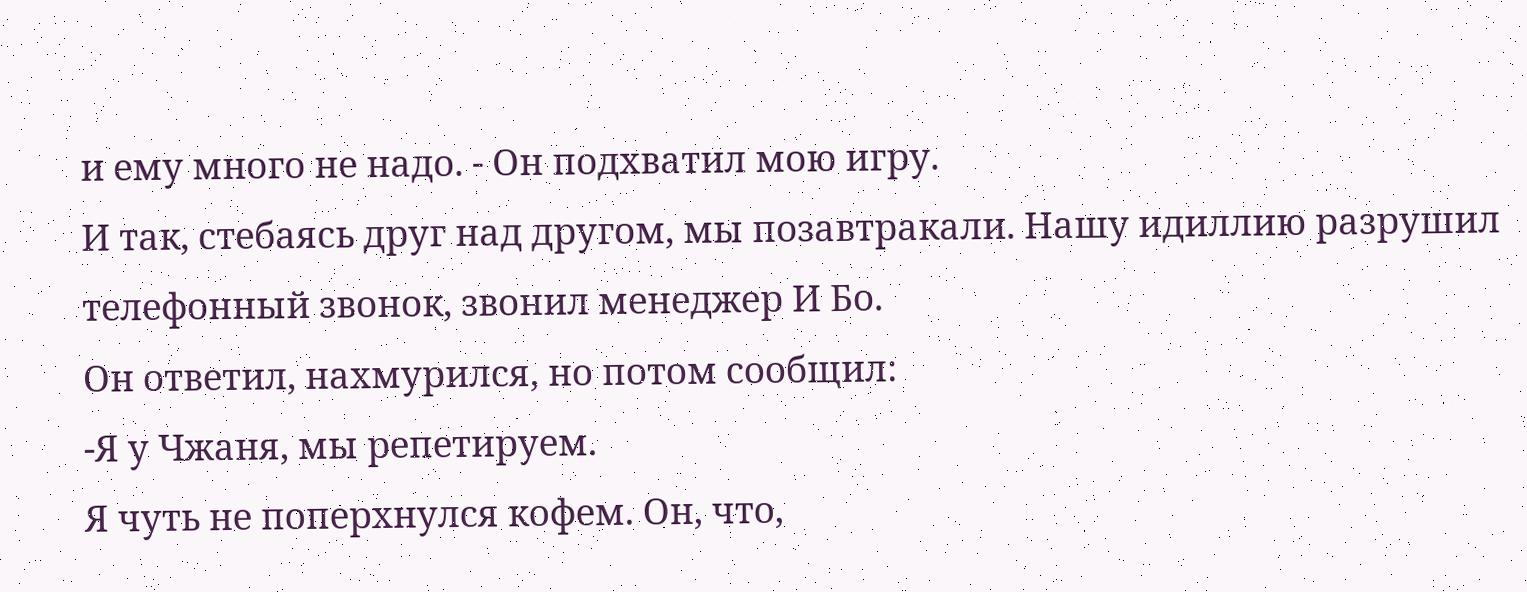и ему много не надо. - Он подхватил мою игру.
И так, стебаясь друг над другом, мы позавтракали. Нашу идиллию разрушил телефонный звонок, звонил менеджер И Бо.
Он ответил, нахмурился, но потом сообщил:
-Я у Чжаня, мы репетируем.
Я чуть не поперхнулся кофем. Он, что,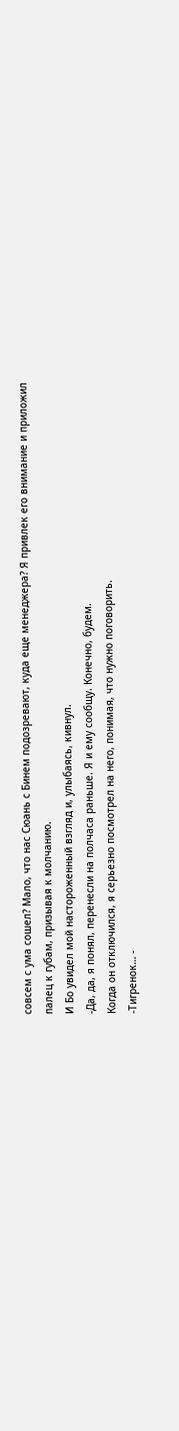совсем с ума сошел? Мало, что нас Сюань с Бинем подозревают, куда еще менеджера? Я привлек его внимание и приложил палец к губам, призывая к молчанию.
И Бо увидел мой настороженный взгляд и, улыбаясь, кивнул.
-Да, да, я понял, перенесли на полчаса раньше. Я и ему сообщу. Конечно, будем.
Когда он отключился, я серьезно посмотрел на него, понимая, что нужно поговорить.
-Тигренок… -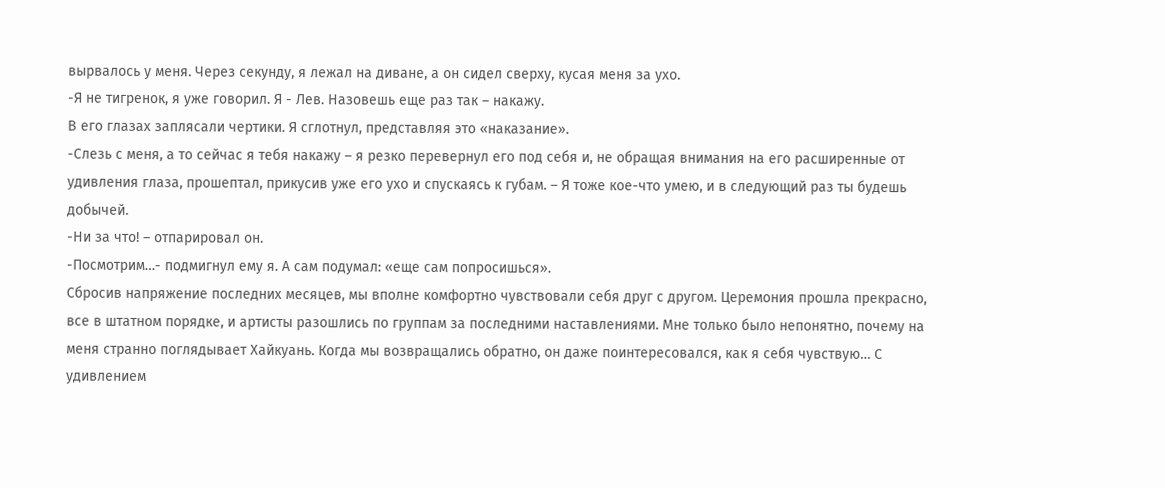вырвалось у меня. Через секунду, я лежал на диване, а он сидел сверху, кусая меня за ухо.
-Я не тигренок, я уже говорил. Я - Лев. Назовешь еще раз так – накажу.
В его глазах заплясали чертики. Я сглотнул, представляя это «наказание».
-Слезь с меня, а то сейчас я тебя накажу – я резко перевернул его под себя и, не обращая внимания на его расширенные от удивления глаза, прошептал, прикусив уже его ухо и спускаясь к губам. – Я тоже кое-что умею, и в следующий раз ты будешь добычей.
-Ни за что! – отпарировал он.
-Посмотрим…- подмигнул ему я. А сам подумал: «еще сам попросишься».
Сбросив напряжение последних месяцев, мы вполне комфортно чувствовали себя друг с другом. Церемония прошла прекрасно, все в штатном порядке, и артисты разошлись по группам за последними наставлениями. Мне только было непонятно, почему на меня странно поглядывает Хайкуань. Когда мы возвращались обратно, он даже поинтересовался, как я себя чувствую… С удивлением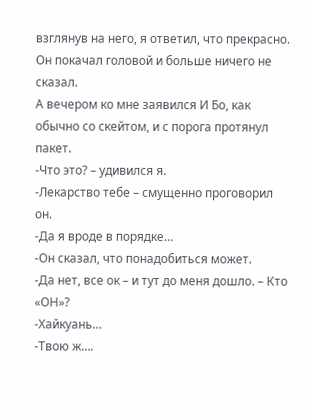взглянув на него, я ответил, что прекрасно. Он покачал головой и больше ничего не сказал.
А вечером ко мне заявился И Бо, как обычно со скейтом, и с порога протянул пакет.
-Что это? – удивился я.
-Лекарство тебе – смущенно проговорил он.
-Да я вроде в порядке…
-Он сказал, что понадобиться может.
-Да нет, все ок – и тут до меня дошло. – Кто «ОН»?
-Хайкуань…
-Твою ж….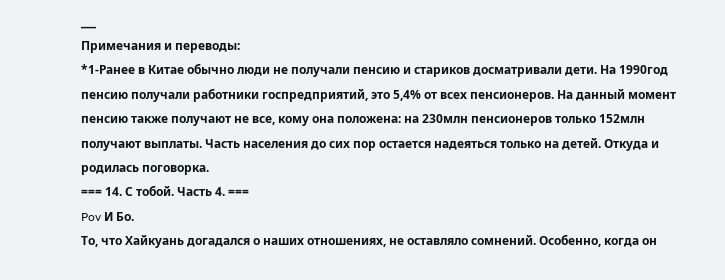___
Примечания и переводы:
*1-Ранее в Китае обычно люди не получали пенсию и стариков досматривали дети. На 1990год пенсию получали работники госпредприятий, это 5,4% от всех пенсионеров. На данный момент пенсию также получают не все, кому она положена: на 230млн пенсионеров только 152млн получают выплаты. Часть населения до сих пор остается надеяться только на детей. Откуда и родилась поговорка.
=== 14. С тобой. Часть 4. ===
Pov И Бо.
То, что Хайкуань догадался о наших отношениях, не оставляло сомнений. Особенно, когда он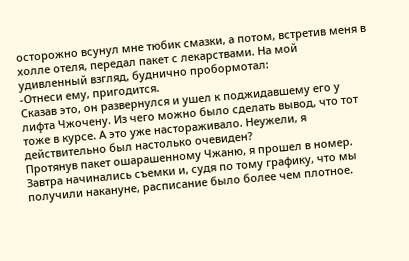осторожно всунул мне тюбик смазки, а потом, встретив меня в холле отеля, передал пакет с лекарствами. На мой удивленный взгляд, буднично пробормотал:
-Отнеси ему, пригодится.
Сказав это, он развернулся и ушел к поджидавшему его у лифта Чжочену. Из чего можно было сделать вывод, что тот тоже в курсе. А это уже настораживало. Неужели, я действительно был настолько очевиден?
Протянув пакет ошарашенному Чжаню, я прошел в номер.
Завтра начинались съемки и, судя по тому графику, что мы получили накануне, расписание было более чем плотное.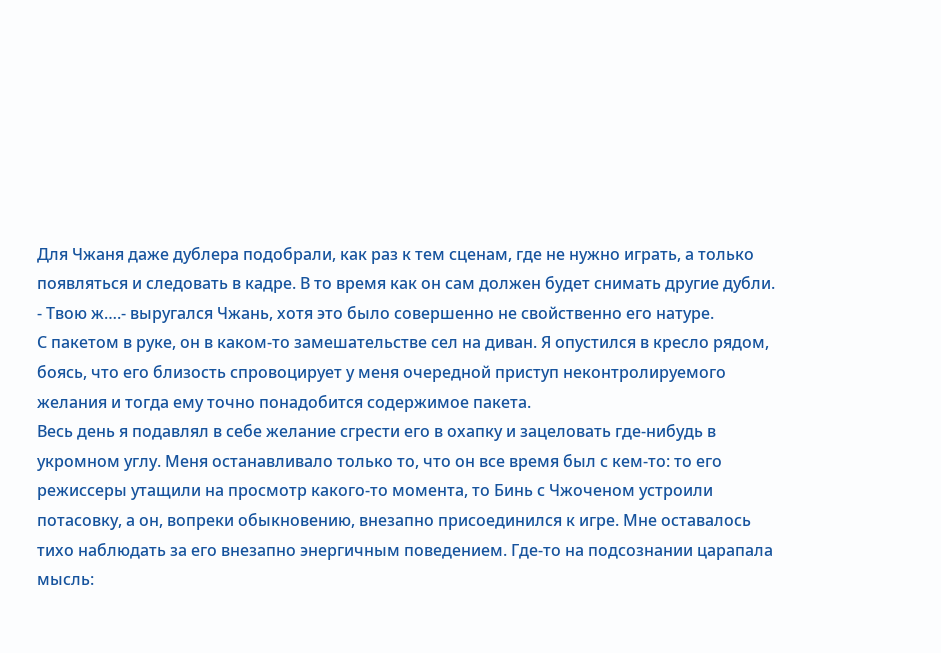Для Чжаня даже дублера подобрали, как раз к тем сценам, где не нужно играть, а только появляться и следовать в кадре. В то время как он сам должен будет снимать другие дубли.
- Твою ж….- выругался Чжань, хотя это было совершенно не свойственно его натуре.
С пакетом в руке, он в каком-то замешательстве сел на диван. Я опустился в кресло рядом, боясь, что его близость спровоцирует у меня очередной приступ неконтролируемого желания и тогда ему точно понадобится содержимое пакета.
Весь день я подавлял в себе желание сгрести его в охапку и зацеловать где-нибудь в укромном углу. Меня останавливало только то, что он все время был с кем-то: то его режиссеры утащили на просмотр какого-то момента, то Бинь с Чжоченом устроили потасовку, а он, вопреки обыкновению, внезапно присоединился к игре. Мне оставалось тихо наблюдать за его внезапно энергичным поведением. Где-то на подсознании царапала мысль: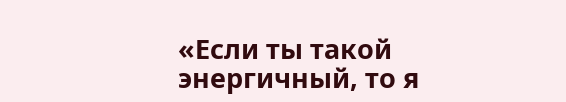«Если ты такой энергичный, то я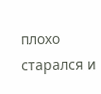плохо старался и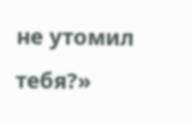не утомил тебя?»